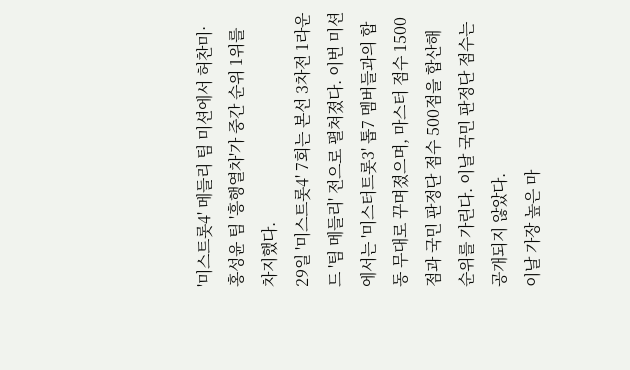'미스트롯4' 메들리 팀 미션에서 허찬미·홍성윤 팀 '흥행열차'가 중간 순위 1위를 차지했다.
29일 '미스트롯4' 7회는 본선 3차전 1라운드 '팀 메들리' 전으로 펼쳐졌다. 이번 미션에서는 '미스터트롯3' 톱7 멤버들과의 합동 무대로 꾸며졌으며, 마스터 점수 1500점과 국민 판정단 점수 500점을 합산해 순위를 가린다. 이날 국민 판정단 점수는 공개되지 않았다.
이날 가장 높은 마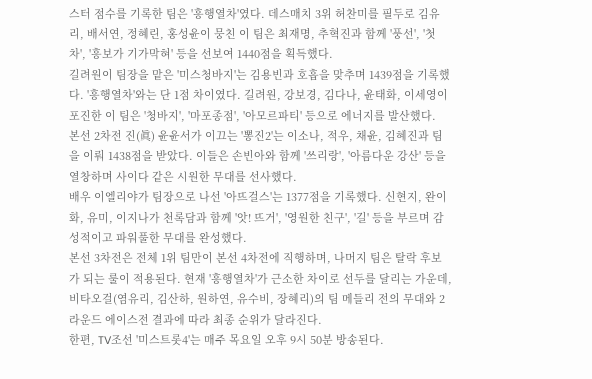스터 점수를 기록한 팀은 '흥행열차'였다. 데스매치 3위 허찬미를 필두로 김유리, 배서연, 정혜린, 홍성윤이 뭉친 이 팀은 최재명, 추혁진과 함께 '풍선', '첫 차', '흥보가 기가막혀' 등을 선보여 1440점을 획득했다.
길려원이 팀장을 맡은 '미스청바지'는 김용빈과 호흡을 맞추며 1439점을 기록했다. '흥행열차'와는 단 1점 차이였다. 길려원, 강보경, 김다나, 윤태화, 이세영이 포진한 이 팀은 '청바지', '마포종점', '아모르파티' 등으로 에너지를 발산했다.
본선 2차전 진(眞) 윤윤서가 이끄는 '뽕진2'는 이소나, 적우, 채윤, 김혜진과 팀을 이뤄 1438점을 받았다. 이들은 손빈아와 함께 '쓰리랑', '아름다운 강산' 등을 열창하며 사이다 같은 시원한 무대를 선사했다.
배우 이엘리야가 팀장으로 나선 '아뜨걸스'는 1377점을 기록했다. 신현지, 완이화, 유미, 이지나가 천록담과 함께 '앗! 뜨거', '영원한 친구', '길' 등을 부르며 감성적이고 파워풀한 무대를 완성했다.
본선 3차전은 전체 1위 팀만이 본선 4차전에 직행하며, 나머지 팀은 탈락 후보가 되는 룰이 적용된다. 현재 '흥행열차'가 근소한 차이로 선두를 달리는 가운데, 비타오걸(염유리, 김산하, 원하연, 유수비, 장혜리)의 팀 메들리 전의 무대와 2라운드 에이스전 결과에 따라 최종 순위가 달라진다.
한편, TV조선 '미스트롯4'는 매주 목요일 오후 9시 50분 방송된다.